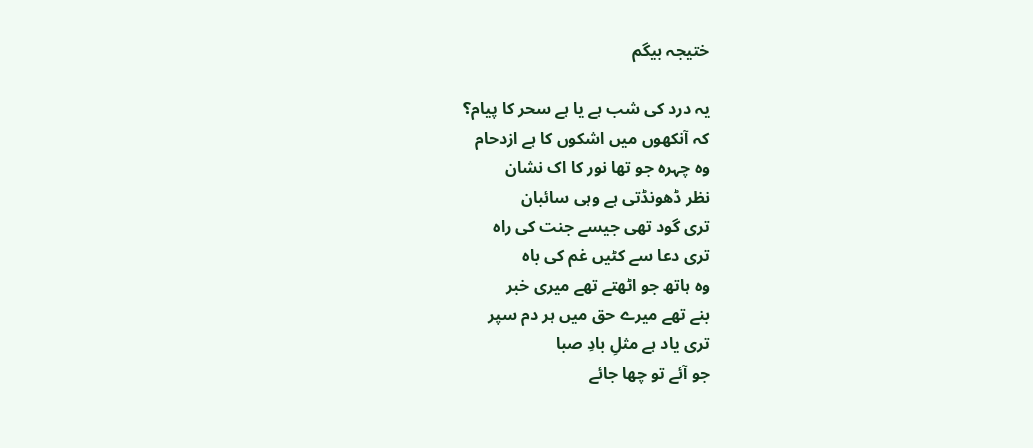ختیجہ بیگم

یہ درد کی شب ہے یا ہے سحر کا پیام؟
کہ آنکھوں میں اشکوں کا ہے ازدحام
وہ چہرہ جو تھا نور کا اک نشان
نظر ڈھونڈتی ہے وہی سائبان
تری گود تھی جیسے جنت کی راہ
تری دعا سے کٹیں غم کی باہ
وہ ہاتھ جو اٹھتے تھے میری خبر
بنے تھے میرے حق میں ہر دم سپر
تری یاد ہے مثلِ بادِ صبا
جو آئے تو چھا جائے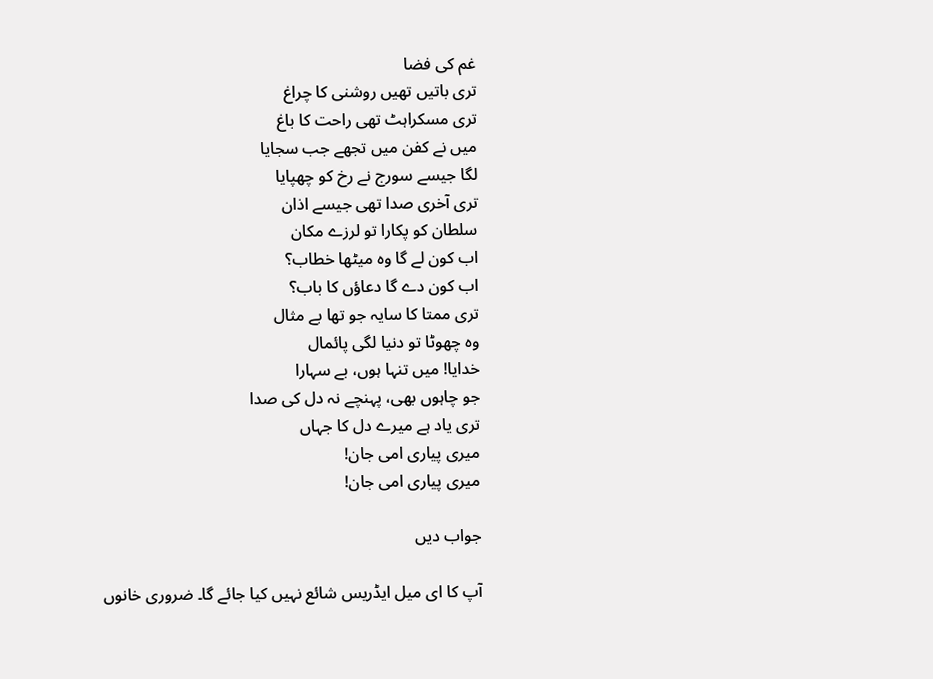غم کی فضا
تری باتیں تھیں روشنی کا چراغ
تری مسکراہٹ تھی راحت کا باغ
میں نے کفن میں تجھے جب سجایا
لگا جیسے سورج نے رخ کو چھپایا
تری آخری صدا تھی جیسے اذان
سلطان کو پکارا تو لرزے مکان
اب کون لے گا وہ میٹھا خطاب؟
اب کون دے گا دعاؤں کا باب؟
تری ممتا کا سایہ جو تھا بے مثال
وہ چھوٹا تو دنیا لگی پائمال
خدایا! میں تنہا ہوں، بے سہارا
جو چاہوں بھی، پہنچے نہ دل کی صدا
تری یاد ہے میرے دل کا جہاں
میری پیاری امی جان!
میری پیاری امی جان!

جواب دیں

آپ کا ای میل ایڈریس شائع نہیں کیا جائے گا۔ ضروری خانوں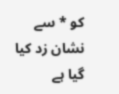کو * سے نشان زد کیا گیا ہے